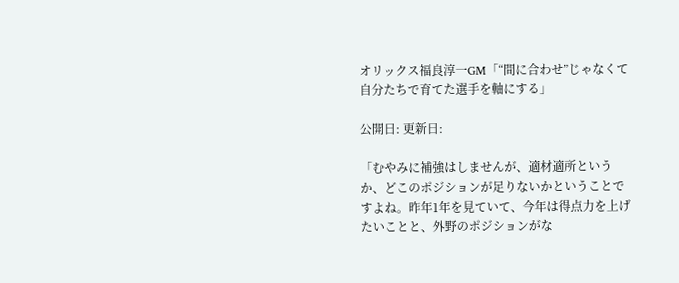オリックス福良淳一GM「“間に合わせ”じゃなくて自分たちで育てた選手を軸にする」

公開日: 更新日:

「むやみに補強はしませんが、適材適所というか、どこのポジションが足りないかということですよね。昨年1年を見ていて、今年は得点力を上げたいことと、外野のポジションがな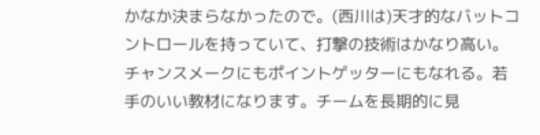かなか決まらなかったので。(西川は)天才的なバットコントロールを持っていて、打撃の技術はかなり高い。チャンスメークにもポイントゲッターにもなれる。若手のいい教材になります。チームを長期的に見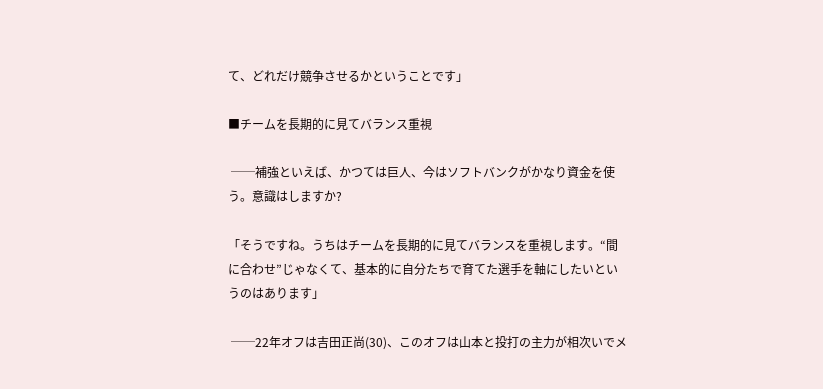て、どれだけ競争させるかということです」

■チームを長期的に見てバランス重視

 ──補強といえば、かつては巨人、今はソフトバンクがかなり資金を使う。意識はしますか?

「そうですね。うちはチームを長期的に見てバランスを重視します。“間に合わせ”じゃなくて、基本的に自分たちで育てた選手を軸にしたいというのはあります」

 ──22年オフは吉田正尚(30)、このオフは山本と投打の主力が相次いでメ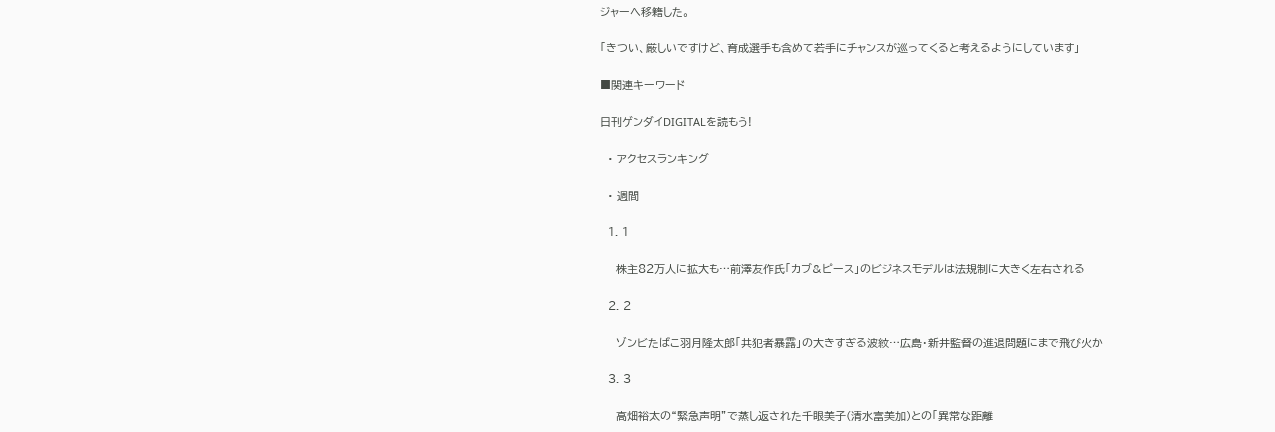ジャーへ移籍した。

「きつい、厳しいですけど、育成選手も含めて若手にチャンスが巡ってくると考えるようにしています」

■関連キーワード

日刊ゲンダイDIGITALを読もう!

  • アクセスランキング

  • 週間

  1. 1

    株主82万人に拡大も…前澤友作氏「カブ&ピース」のビジネスモデルは法規制に大きく左右される

  2. 2

    ゾンビたばこ羽月隆太郎「共犯者暴露」の大きすぎる波紋…広島・新井監督の進退問題にまで飛び火か

  3. 3

    高畑裕太の“緊急声明”で蒸し返された千眼美子(清水富美加)との「異常な距離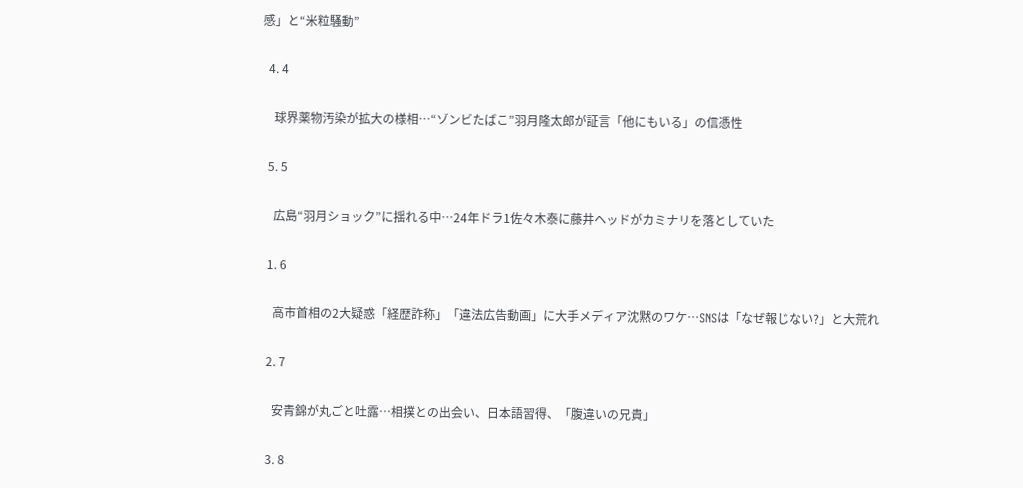感」と“米粒騒動”

  4. 4

    球界薬物汚染が拡大の様相…“ゾンビたばこ”羽月隆太郎が証言「他にもいる」の信憑性

  5. 5

    広島“羽月ショック”に揺れる中…24年ドラ1佐々木泰に藤井ヘッドがカミナリを落としていた

  1. 6

    高市首相の2大疑惑「経歴詐称」「違法広告動画」に大手メディア沈黙のワケ…SNSは「なぜ報じない?」と大荒れ

  2. 7

    安青錦が丸ごと吐露…相撲との出会い、日本語習得、「腹違いの兄貴」

  3. 8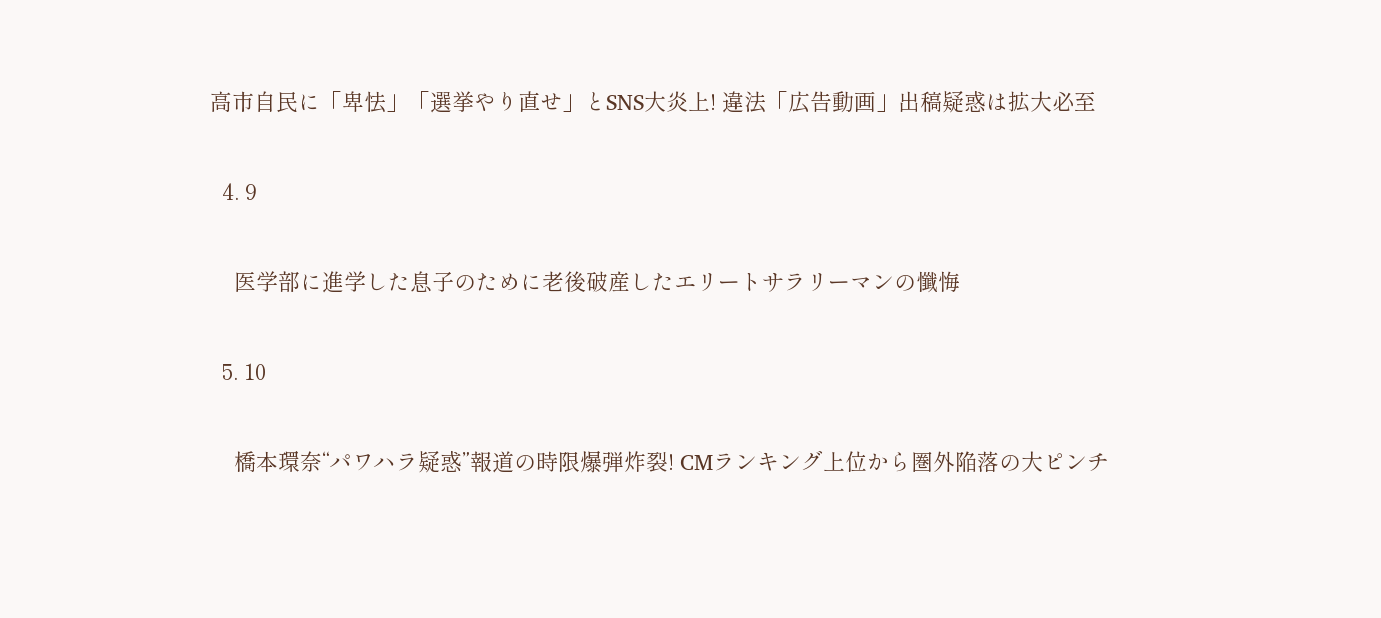高市自民に「卑怯」「選挙やり直せ」とSNS大炎上! 違法「広告動画」出稿疑惑は拡大必至

  4. 9

    医学部に進学した息子のために老後破産したエリートサラリーマンの懺悔

  5. 10

    橋本環奈“パワハラ疑惑”報道の時限爆弾炸裂! CMランキング上位から圏外陥落の大ピンチ